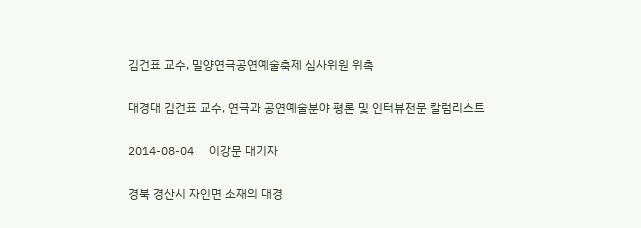김건표 교수, 밀양연극공연예술축제 심사위원 위촉

대경대 김건표 교수, 연극과 공연예술분야 평론 및 인터뷰전문 칼럼리스트

2014-08-04     이강문 대기자

경북 경산시 자인면 소재의 대경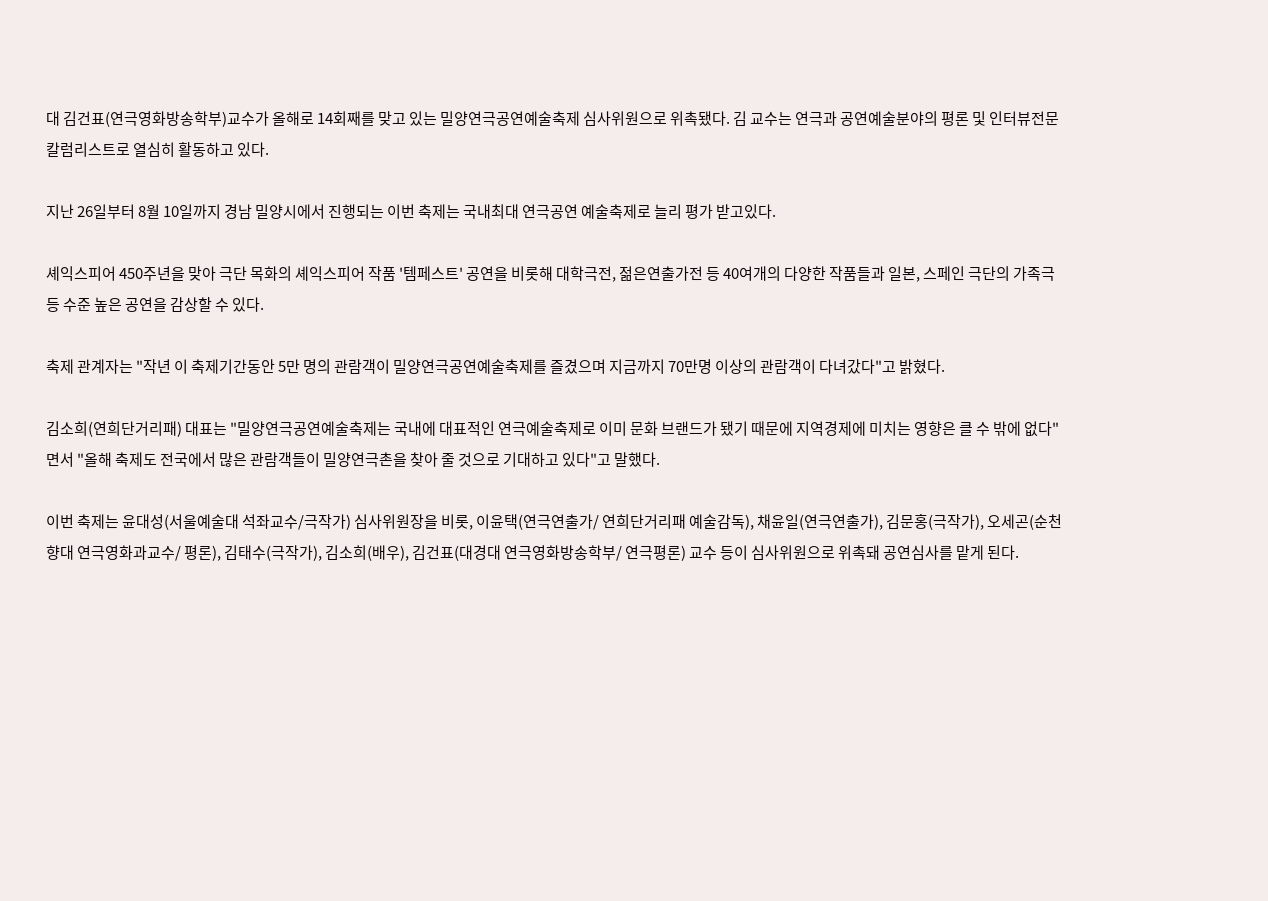대 김건표(연극영화방송학부)교수가 올해로 14회째를 맞고 있는 밀양연극공연예술축제 심사위원으로 위촉됐다. 김 교수는 연극과 공연예술분야의 평론 및 인터뷰전문 칼럼리스트로 열심히 활동하고 있다.

지난 26일부터 8월 10일까지 경남 밀양시에서 진행되는 이번 축제는 국내최대 연극공연 예술축제로 늘리 평가 받고있다.

셰익스피어 450주년을 맞아 극단 목화의 셰익스피어 작품 '템페스트' 공연을 비롯해 대학극전, 젊은연출가전 등 40여개의 다양한 작품들과 일본, 스페인 극단의 가족극 등 수준 높은 공연을 감상할 수 있다.

축제 관계자는 "작년 이 축제기간동안 5만 명의 관람객이 밀양연극공연예술축제를 즐겼으며 지금까지 70만명 이상의 관람객이 다녀갔다"고 밝혔다.

김소희(연희단거리패) 대표는 "밀양연극공연예술축제는 국내에 대표적인 연극예술축제로 이미 문화 브랜드가 됐기 때문에 지역경제에 미치는 영향은 클 수 밖에 없다"면서 "올해 축제도 전국에서 많은 관람객들이 밀양연극촌을 찾아 줄 것으로 기대하고 있다"고 말했다.

이번 축제는 윤대성(서울예술대 석좌교수/극작가) 심사위원장을 비롯, 이윤택(연극연출가/ 연희단거리패 예술감독), 채윤일(연극연출가), 김문홍(극작가), 오세곤(순천향대 연극영화과교수/ 평론), 김태수(극작가), 김소희(배우), 김건표(대경대 연극영화방송학부/ 연극평론) 교수 등이 심사위원으로 위촉돼 공연심사를 맡게 된다.